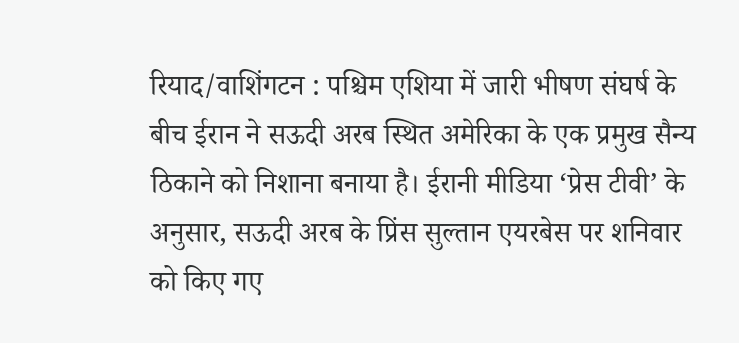रियाद/वाशिंगटन : पश्चिम एशिया में जारी भीषण संघर्ष के बीच ईरान ने सऊदी अरब स्थित अमेरिका के एक प्रमुख सैन्य ठिकाने को निशाना बनाया है। ईरानी मीडिया ‘प्रेस टीवी’ के अनुसार, सऊदी अरब के प्रिंस सुल्तान एयरबेस पर शनिवार को किए गए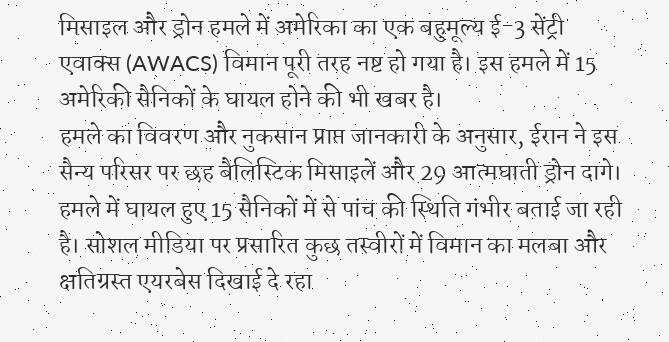मिसाइल और ड्रोन हमले में अमेरिका का एक बहुमूल्य ई-3 सेंट्री एवाक्स (AWACS) विमान पूरी तरह नष्ट हो गया है। इस हमले में 15 अमेरिकी सैनिकों के घायल होने की भी खबर है।
हमले का विवरण और नुकसान प्राप्त जानकारी के अनुसार, ईरान ने इस सैन्य परिसर पर छह बैलिस्टिक मिसाइलें और 29 आत्मघाती ड्रोन दागे। हमले में घायल हुए 15 सैनिकों में से पांच की स्थिति गंभीर बताई जा रही है। सोशल मीडिया पर प्रसारित कुछ तस्वीरों में विमान का मलबा और क्षतिग्रस्त एयरबेस दिखाई दे रहा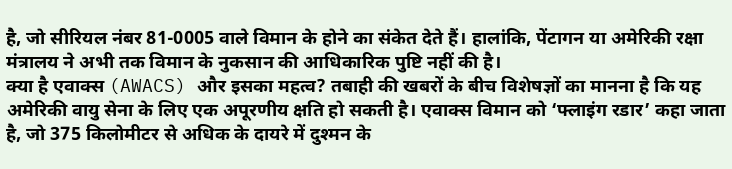है, जो सीरियल नंबर 81-0005 वाले विमान के होने का संकेत देते हैं। हालांकि, पेंटागन या अमेरिकी रक्षा मंत्रालय ने अभी तक विमान के नुकसान की आधिकारिक पुष्टि नहीं की है।
क्या है एवाक्स (AWACS) और इसका महत्व? तबाही की खबरों के बीच विशेषज्ञों का मानना है कि यह अमेरिकी वायु सेना के लिए एक अपूरणीय क्षति हो सकती है। एवाक्स विमान को ‘फ्लाइंग रडार’ कहा जाता है, जो 375 किलोमीटर से अधिक के दायरे में दुश्मन के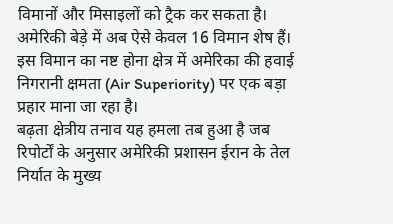विमानों और मिसाइलों को ट्रैक कर सकता है। अमेरिकी बेड़े में अब ऐसे केवल 16 विमान शेष हैं। इस विमान का नष्ट होना क्षेत्र में अमेरिका की हवाई निगरानी क्षमता (Air Superiority) पर एक बड़ा प्रहार माना जा रहा है।
बढ़ता क्षेत्रीय तनाव यह हमला तब हुआ है जब रिपोर्टों के अनुसार अमेरिकी प्रशासन ईरान के तेल निर्यात के मुख्य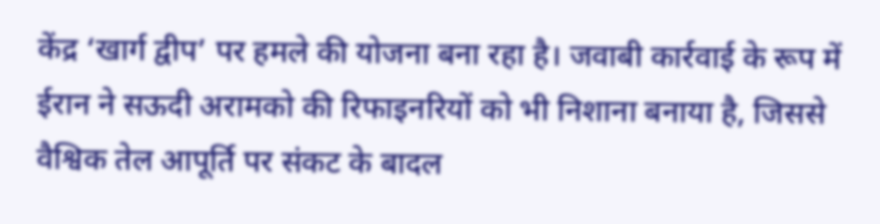केंद्र ‘खार्ग द्वीप’ पर हमले की योजना बना रहा है। जवाबी कार्रवाई के रूप में ईरान ने सऊदी अरामको की रिफाइनरियों को भी निशाना बनाया है, जिससे वैश्विक तेल आपूर्ति पर संकट के बादल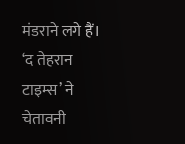मंडराने लगे हैं। ‘द तेहरान टाइम्स’ ने चेतावनी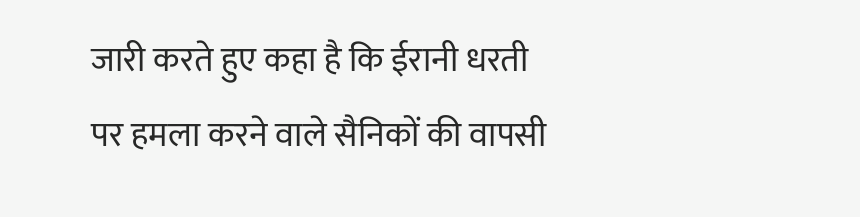जारी करते हुए कहा है कि ईरानी धरती पर हमला करने वाले सैनिकों की वापसी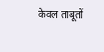केवल ताबूतों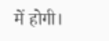में होगी।